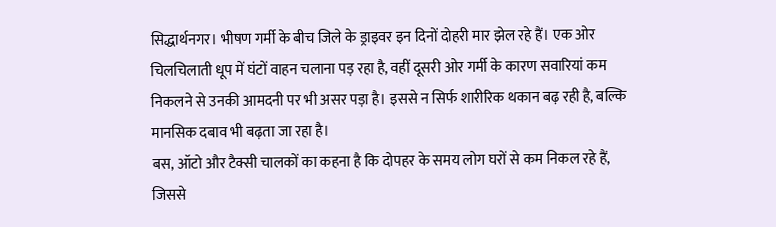सिद्धार्थनगर। भीषण गर्मी के बीच जिले के ड्राइवर इन दिनों दोहरी मार झेल रहे हैं। एक ओर चिलचिलाती धूप में घंटों वाहन चलाना पड़ रहा है, वहीं दूसरी ओर गर्मी के कारण सवारियां कम निकलने से उनकी आमदनी पर भी असर पड़ा है। इससे न सिर्फ शारीरिक थकान बढ़ रही है, बल्कि मानसिक दबाव भी बढ़ता जा रहा है।
बस, ऑटो और टैक्सी चालकों का कहना है कि दोपहर के समय लोग घरों से कम निकल रहे हैं, जिससे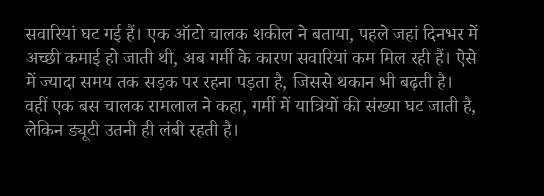सवारियां घट गई हैं। एक ऑटो चालक शकील ने बताया, पहले जहां दिनभर में अच्छी कमाई हो जाती थी, अब गर्मी के कारण सवारियां कम मिल रही हैं। ऐसे में ज्यादा समय तक सड़क पर रहना पड़ता है, जिससे थकान भी बढ़ती है।
वहीं एक बस चालक रामलाल ने कहा, गर्मी में यात्रियों की संख्या घट जाती है, लेकिन ड्यूटी उतनी ही लंबी रहती है।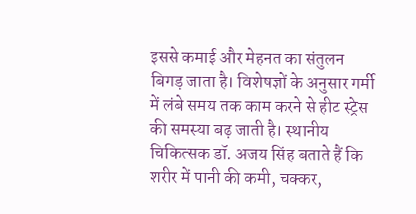इससे कमाई और मेहनत का संतुलन बिगड़ जाता है। विशेषज्ञों के अनुसार गर्मी में लंबे समय तक काम करने से हीट स्ट्रेस की समस्या बढ़ जाती है। स्थानीय चिकित्सक डॉ. अजय सिंह बताते हैं कि शरीर में पानी की कमी, चक्कर,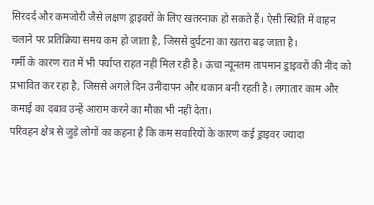सिरदर्द और कमजोरी जैसे लक्षण ड्राइवरों के लिए खतरनाक हो सकते हैं। ऐसी स्थिति में वाहन चलाने पर प्रतिक्रिया समय कम हो जाता है, जिससे दुर्घटना का खतरा बढ़ जाता है।
गर्मी के कारण रात में भी पर्याप्त राहत नहीं मिल रही है। ऊंचा न्यूनतम तापमान ड्राइवरों की नींद को प्रभावित कर रहा है, जिससे अगले दिन उनींदापन और थकान बनी रहती है। लगातार काम और कमाई का दबाव उन्हें आराम करने का मौका भी नहीं देता।
परिवहन क्षेत्र से जुड़े लोगों का कहना है कि कम सवारियों के कारण कई ड्राइवर ज्यादा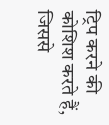ट्रिप करने की कोशिश करते हैं, जिससे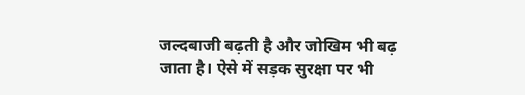जल्दबाजी बढ़ती है और जोखिम भी बढ़ जाता है। ऐसे में सड़क सुरक्षा पर भी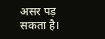असर पड़ सकता है।